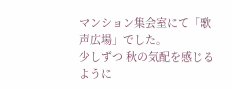マンション集会室にて「歌声広場」でした。
少しずつ 秋の気配を感じるように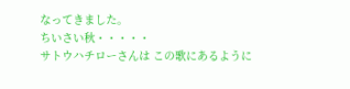なってきました。
ちいさい秋・・・・・
サトウハチローさんは この歌にあるように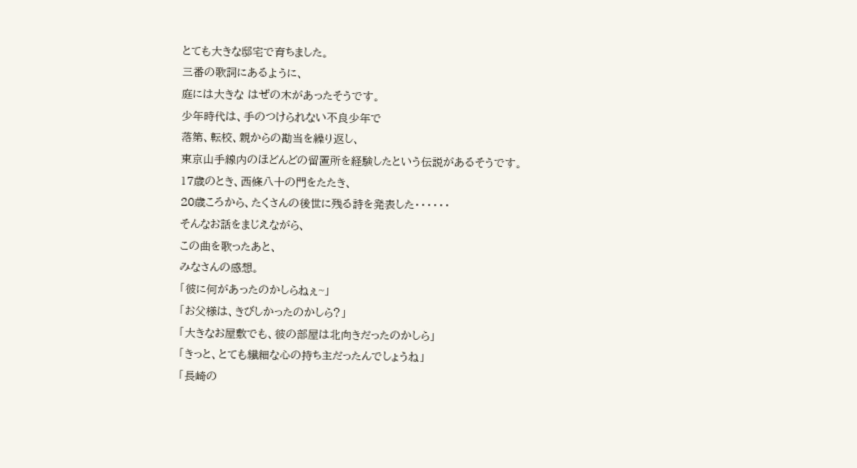とても大きな邸宅で育ちました。
三番の歌詞にあるように、
庭には大きな はぜの木があったそうです。
少年時代は、手のつけられない不良少年で
落第、転校、親からの勘当を繰り返し、
東京山手線内のほどんどの留置所を経験したという伝説があるそうです。
17歳のとき、西條八十の門をたたき、
20歳ころから、たくさんの後世に残る詩を発表した・・・・・・
そんなお話をまじえながら、
この曲を歌ったあと、
みなさんの感想。
「彼に何があったのかしらねぇ~」
「お父様は、きびしかったのかしら?」
「大きなお屋敷でも、彼の部屋は北向きだったのかしら」
「きっと、とても繊細な心の持ち主だったんでしょうね」
「長崎の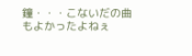鐘・・・こないだの曲もよかったよねぇ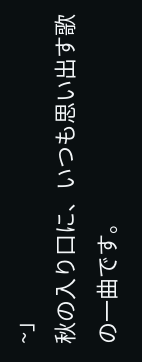~」
秋の入り口に、いつも思い出す歌の一曲です。